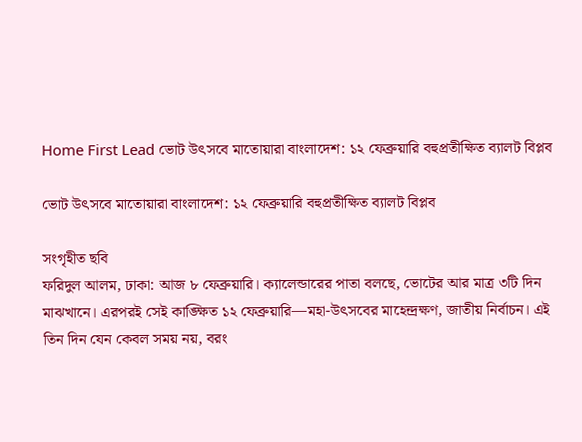Home First Lead ভোট উৎসবে মাতোয়ারা বাংলাদেশ: ১২ ফেব্রুয়ারি বহুপ্রতীক্ষিত ব্যালট বিপ্লব

ভোট উৎসবে মাতোয়ারা বাংলাদেশ: ১২ ফেব্রুয়ারি বহুপ্রতীক্ষিত ব্যালট বিপ্লব

সংগৃহীত ছবি
ফরিদুল আলম, ঢাকা: আজ ৮ ফেব্রুয়ারি। ক্যালেন্ডারের পাতা বলছে, ভোটের আর মাত্র ৩টি দিন মাঝখানে। এরপরই সেই কাঙ্ক্ষিত ১২ ফেব্রুয়ারি—মহা-উৎসবের মাহেন্দ্রক্ষণ, জাতীয় নির্বাচন। এই তিন দিন যেন কেবল সময় নয়, বরং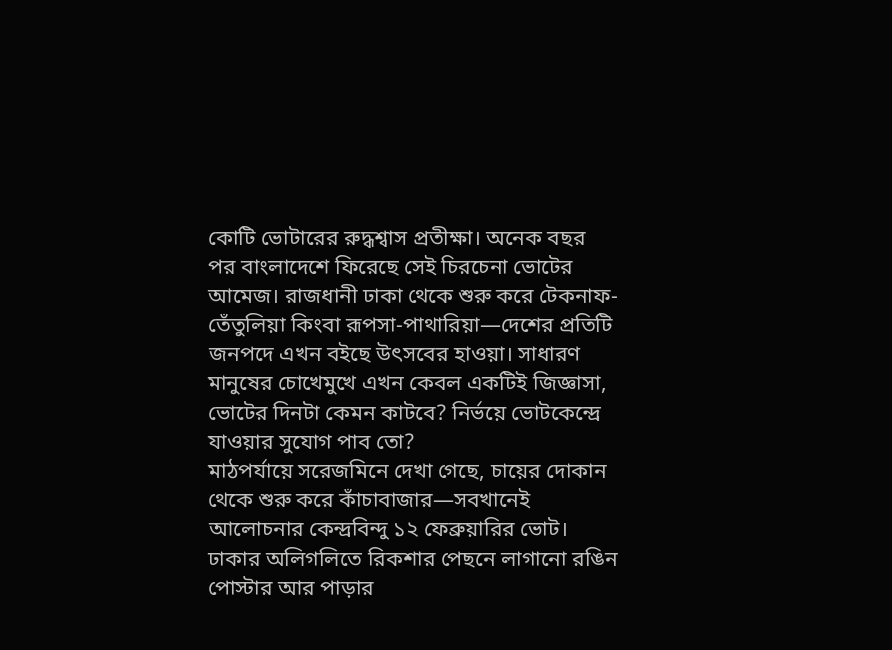কোটি ভোটারের রুদ্ধশ্বাস প্রতীক্ষা। অনেক বছর পর বাংলাদেশে ফিরেছে সেই চিরচেনা ভোটের আমেজ। রাজধানী ঢাকা থেকে শুরু করে টেকনাফ-তেঁতুলিয়া কিংবা রূপসা-পাথারিয়া—দেশের প্রতিটি জনপদে এখন বইছে উৎসবের হাওয়া। সাধারণ মানুষের চোখেমুখে এখন কেবল একটিই জিজ্ঞাসা, ভোটের দিনটা কেমন কাটবে? নির্ভয়ে ভোটকেন্দ্রে যাওয়ার সুযোগ পাব তো?
মাঠপর্যায়ে সরেজমিনে দেখা গেছে, চায়ের দোকান থেকে শুরু করে কাঁচাবাজার—সবখানেই আলোচনার কেন্দ্রবিন্দু ১২ ফেব্রুয়ারির ভোট। ঢাকার অলিগলিতে রিকশার পেছনে লাগানো রঙিন পোস্টার আর পাড়ার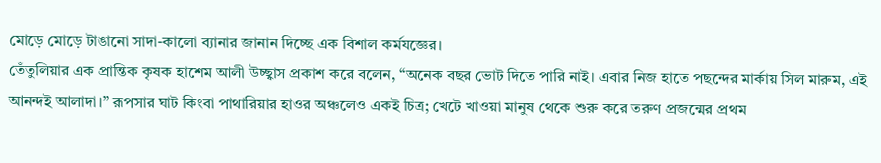মোড়ে মোড়ে টাঙানো সাদা-কালো ব্যানার জানান দিচ্ছে এক বিশাল কর্মযজ্ঞের।
তেঁতুলিয়ার এক প্রান্তিক কৃষক হাশেম আলী উচ্ছ্বাস প্রকাশ করে বলেন, “অনেক বছর ভোট দিতে পারি নাই। এবার নিজ হাতে পছন্দের মার্কায় সিল মারুম, এই আনন্দই আলাদা।” রূপসার ঘাট কিংবা পাথারিয়ার হাওর অঞ্চলেও একই চিত্র; খেটে খাওয়া মানুষ থেকে শুরু করে তরুণ প্রজন্মের প্রথম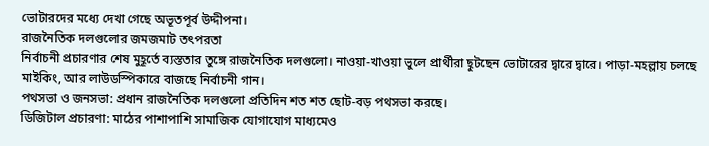ভোটারদের মধ্যে দেখা গেছে অভূতপূর্ব উদ্দীপনা।
রাজনৈতিক দলগুলোর জমজমাট তৎপরতা
নির্বাচনী প্রচারণার শেষ মুহূর্তে ব্যস্ততার তুঙ্গে রাজনৈতিক দলগুলো। নাওয়া-খাওয়া ভুলে প্রার্থীরা ছুটছেন ভোটারের দ্বারে দ্বারে। পাড়া-মহল্লায় চলছে মাইকিং, আর লাউডস্পিকারে বাজছে নির্বাচনী গান।
পথসভা ও জনসভা: প্রধান রাজনৈতিক দলগুলো প্রতিদিন শত শত ছোট-বড় পথসভা করছে।
ডিজিটাল প্রচারণা: মাঠের পাশাপাশি সামাজিক যোগাযোগ মাধ্যমেও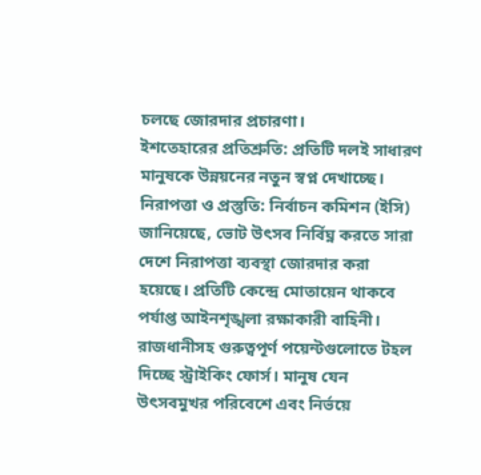চলছে জোরদার প্রচারণা।
ইশতেহারের প্রতিশ্রুতি: প্রতিটি দলই সাধারণ মানুষকে উন্নয়নের নতুন স্বপ্ন দেখাচ্ছে।
নিরাপত্তা ও প্রস্তুতি: নির্বাচন কমিশন (ইসি) জানিয়েছে, ভোট উৎসব নির্বিঘ্ন করতে সারা দেশে নিরাপত্তা ব্যবস্থা জোরদার করা হয়েছে। প্রতিটি কেন্দ্রে মোতায়েন থাকবে পর্যাপ্ত আইনশৃঙ্খলা রক্ষাকারী বাহিনী। রাজধানীসহ গুরুত্বপূর্ণ পয়েন্টগুলোতে টহল দিচ্ছে স্ট্রাইকিং ফোর্স। মানুষ যেন উৎসবমুখর পরিবেশে এবং নির্ভয়ে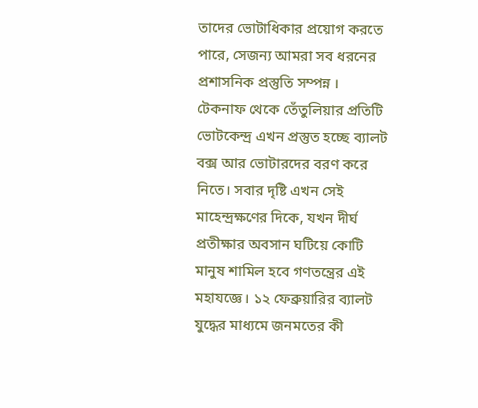তাদের ভোটাধিকার প্রয়োগ করতে পারে, সেজন্য আমরা সব ধরনের প্রশাসনিক প্রস্তুতি সম্পন্ন ।
টেকনাফ থেকে তেঁতুলিয়ার প্রতিটি ভোটকেন্দ্র এখন প্রস্তুত হচ্ছে ব্যালট বক্স আর ভোটারদের বরণ করে নিতে। সবার দৃষ্টি এখন সেই মাহেন্দ্রক্ষণের দিকে, যখন দীর্ঘ প্রতীক্ষার অবসান ঘটিয়ে কোটি মানুষ শামিল হবে গণতন্ত্রের এই মহাযজ্ঞে। ১২ ফেব্রুয়ারির ব্যালট যুদ্ধের মাধ্যমে জনমতের কী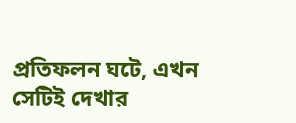প্রতিফলন ঘটে, এখন সেটিই দেখার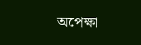অপেক্ষা